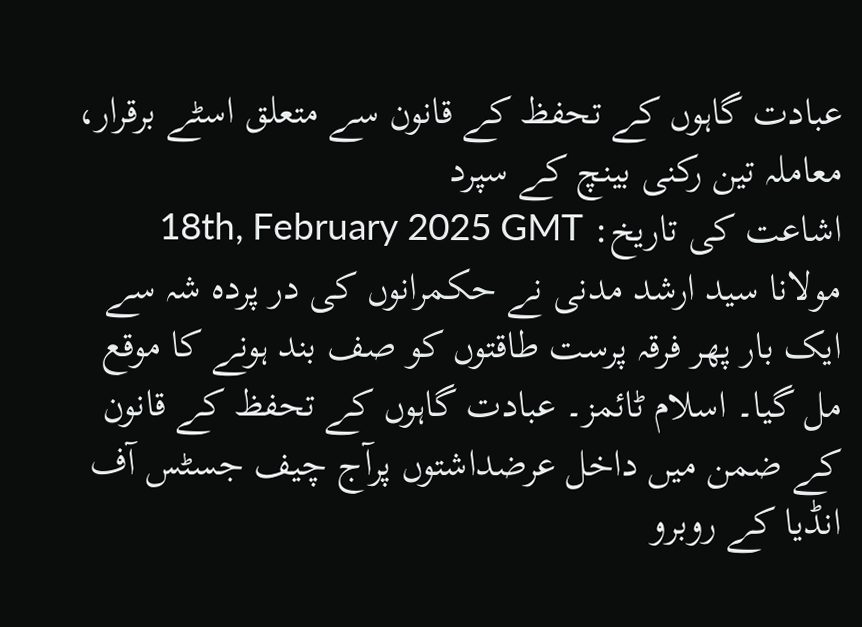عبادت گاہوں کے تحفظ کے قانون سے متعلق اسٹے برقرار، معاملہ تین رکنی بینچ کے سپرد
اشاعت کی تاریخ: 18th, February 2025 GMT
مولانا سید ارشد مدنی نے حکمرانوں کی در پردہ شہ سے ایک بار پھر فرقہ پرست طاقتوں کو صف بند ہونے کا موقع مل گیا۔ اسلام ٹائمز۔ عبادت گاہوں کے تحفظ کے قانون کے ضمن میں داخل عرضداشتوں پرآج چیف جسٹس آف انڈیا کے روبرو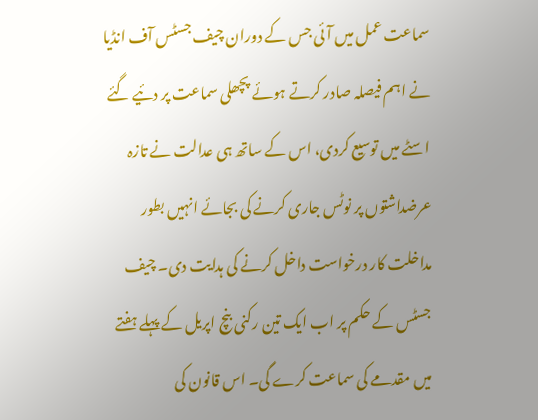سماعت عمل میں آئی جس کے دوران چیف جسٹس آف انڈیا نے اہم فیصلہ صادر کرتے ہوئے پچھلی سماعت پر دئیے گئے اسٹے میں توسیع کردی، اس کے ساتھ ہی عدالت نے تازہ عرضداشتوں پر نوٹس جاری کرنے کی بجائے انہیں بطور مداخلت کار درخواست داخل کرنے کی ہدایت دی۔ چیف جسٹس کے حکم پر اب ایک تین رکنی بنچ اپریل کے پہلے ہفتے میں مقدمے کی سماعت کرے گی۔ اس قانون کی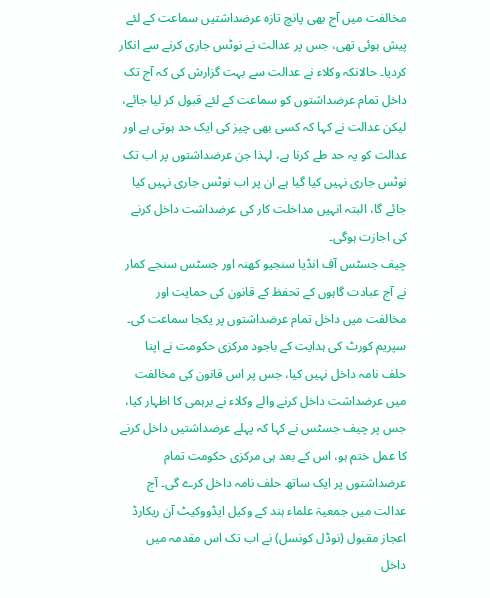مخالفت میں آج بھی پانچ تازہ عرضداشتیں سماعت کے لئے پیش ہوئی تھی، جس پر عدالت نے نوٹس جاری کرنے سے انکار کردیا۔ حالانکہ وکلاء نے عدالت سے بہت گزارش کی کہ آج تک داخل تمام عرضداشتوں کو سماعت کے لئے قبول کر لیا جائے، لیکن عدالت نے کہا کہ کسی بھی چیز کی ایک حد ہوتی ہے اور عدالت کو یہ حد طے کرنا ہے، لہذا جن عرضداشتوں پر اب تک نوٹس جاری نہیں کیا گیا ہے ان پر اب نوٹس جاری نہیں کیا جائے گا، البتہ انہیں مداخلت کار کی عرضداشت داخل کرنے کی اجازت ہوگی۔
چیف جسٹس آف انڈیا سنجیو کھنہ اور جسٹس سنجے کمار نے آج عبادت گاہوں کے تحفظ کے قانون کی حمایت اور مخالفت میں داخل تمام عرضداشتوں پر یکجا سماعت کی۔ سپریم کورٹ کی ہدایت کے باجود مرکزی حکومت نے اپنا حلف نامہ داخل نہیں کیا، جس پر اس قانون کی مخالفت میں عرضداشت داخل کرنے والے وکلاء نے برہمی کا اظہار کیا، جس پر چیف جسٹس نے کہا کہ پہلے عرضداشتیں داخل کرنے کا عمل ختم ہو، اس کے بعد ہی مرکزی حکومت تمام عرضداشتوں پر ایک ساتھ حلف نامہ داخل کرے گی۔ آج عدالت میں جمعیۃ علماء ہند کے وکیل ایڈووکیٹ آن ریکارڈ اعجاز مقبول (نوڈل کونسل) نے اب تک اس مقدمہ میں داخل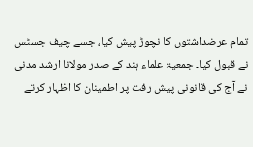تمام عرضداشتوں کا نچوڑ پیش کیا، جسے چیف جسٹس نے قبول کیا۔ جمعیۃ علماء ہند کے صدر مولانا ارشد مدنی نے آج کی قانونی پیش رفت پر اطمینان کا اظہار کرتے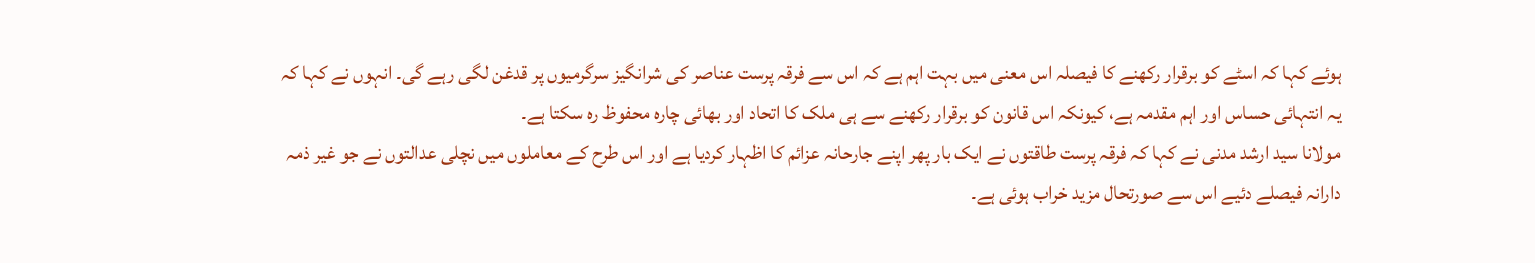ہوئے کہا کہ اسٹے کو برقرار رکھنے کا فیصلہ اس معنی میں بہت اہم ہے کہ اس سے فرقہ پرست عناصر کی شرانگیز سرگرمیوں پر قدغن لگی رہے گی۔ انہوں نے کہا کہ یہ انتہائی حساس اور اہم مقدمہ ہے، کیونکہ اس قانون کو برقرار رکھنے سے ہی ملک کا اتحاد اور بھائی چارہ محفوظ رہ سکتا ہے۔
مولانا سید ارشد مدنی نے کہا کہ فرقہ پرست طاقتوں نے ایک بار پھر اپنے جارحانہ عزائم کا اظہار کردیا ہے اور اس طرح کے معاملوں میں نچلی عدالتوں نے جو غیر ذمہ دارانہ فیصلے دئیے اس سے صورتحال مزید خراب ہوئی ہے۔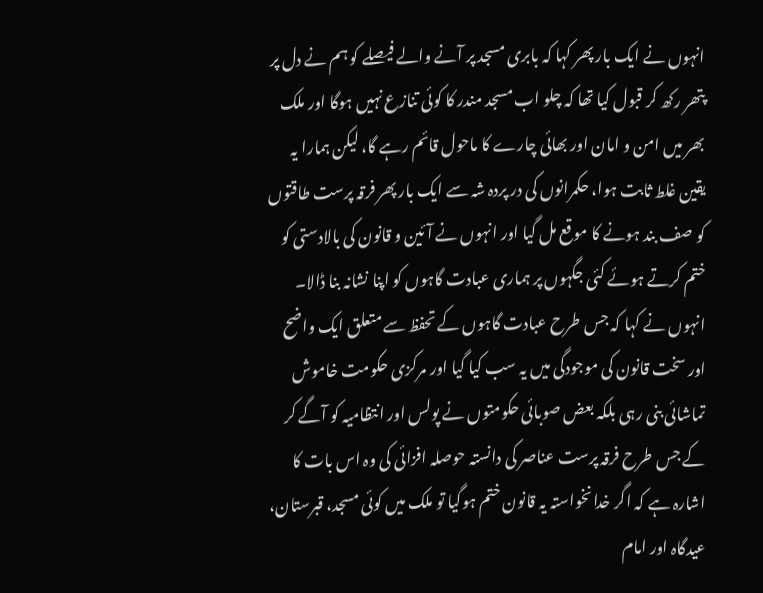انہوں نے ایک بار پھر کہا کہ بابری مسجد پر آنے والے فیصلے کو ہم نے دل پر پتھر رکھ کر قبول کیا تھا کہ چلو اب مسجد مندر کا کوئی تنازع نہیں ہوگا اور ملک بھر میں امن و امان اور بھائی چارے کا ماحول قائم رہے گا، لیکن ہمارا یہ یقین غلط ثابت ہوا، حکمرانوں کی در پردہ شہ سے ایک بار پھر فرقہ پرست طاقتوں کو صف بند ہونے کا موقع مل گیا اور انہوں نے آئین و قانون کی بالادستی کو ختم کرتے ہوئے کئی جگہوں پر ہماری عبادت گاہوں کو اپنا نشانہ بنا ڈالا۔
انہوں نے کہا کہ جس طرح عبادت گاہوں کے تحفظ سے متعلق ایک واضح اور سخت قانون کی موجودگی میں یہ سب کیا گیا اور مرکزی حکومت خاموش تماشائی بنی رہی بلکہ بعض صوبائی حکومتوں نے پولس اور انتظامیہ کو آگے کر کے جس طرح فرقہ پرست عناصر کی دانستہ حوصلہ افزائی کی وہ اس بات کا اشارہ ہے کہ اگر خدانخواستہ یہ قانون ختم ہوگیا تو ملک میں کوئی مسجد، قبرستان، عیدگاہ اور امام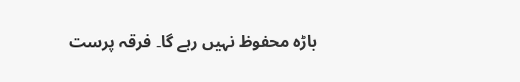باڑہ محفوظ نہیں رہے گا۔ فرقہ پرست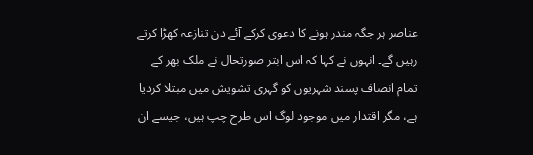عناصر ہر جگہ مندر ہونے کا دعوی کرکے آئے دن تنازعہ کھڑا کرتے رہیں گے۔ انہوں نے کہا کہ اس ابتر صورتحال نے ملک بھر کے تمام انصاف پسند شہریوں کو گہری تشویش میں مبتلا کردیا ہے، مگر اقتدار میں موجود لوگ اس طرح چپ ہیں، جیسے ان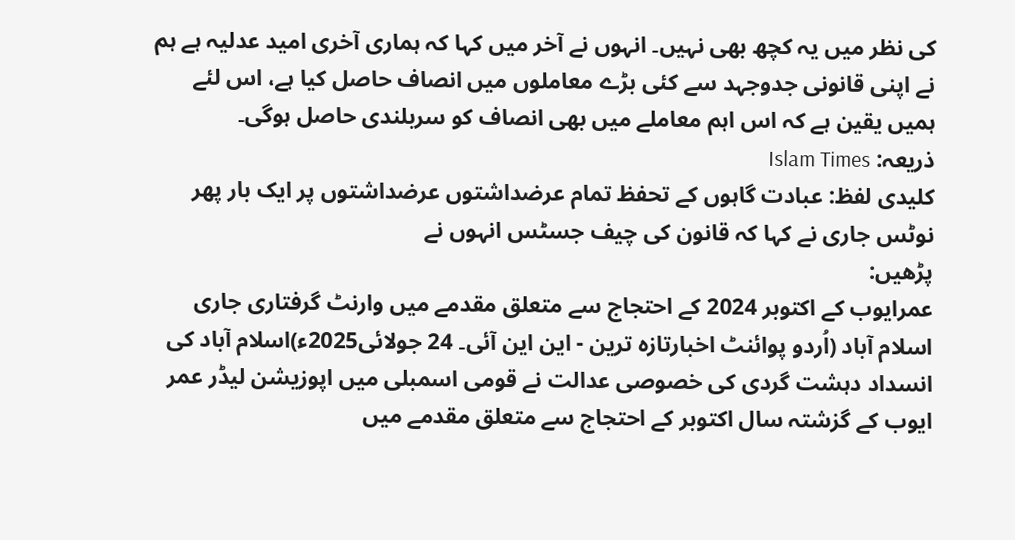کی نظر میں یہ کچھ بھی نہیں۔ انہوں نے آخر میں کہا کہ ہماری آخری امید عدلیہ ہے ہم نے اپنی قانونی جدوجہد سے کئی بڑے معاملوں میں انصاف حاصل کیا ہے، اس لئے ہمیں یقین ہے کہ اس اہم معاملے میں بھی انصاف کو سربلندی حاصل ہوگی۔
ذریعہ: Islam Times
کلیدی لفظ: عبادت گاہوں کے تحفظ تمام عرضداشتوں عرضداشتوں پر ایک بار پھر نوٹس جاری نے کہا کہ قانون کی چیف جسٹس انہوں نے
پڑھیں:
عمرایوب کے اکتوبر 2024 کے احتجاج سے متعلق مقدمے میں وارنٹ گرفتاری جاری
اسلام آباد (اُردو پوائنٹ اخبارتازہ ترین - این این آئی۔ 24 جولائی2025ء)اسلام آباد کی انسداد دہشت گردی کی خصوصی عدالت نے قومی اسمبلی میں اپوزیشن لیڈر عمر ایوب کے گزشتہ سال اکتوبر کے احتجاج سے متعلق مقدمے میں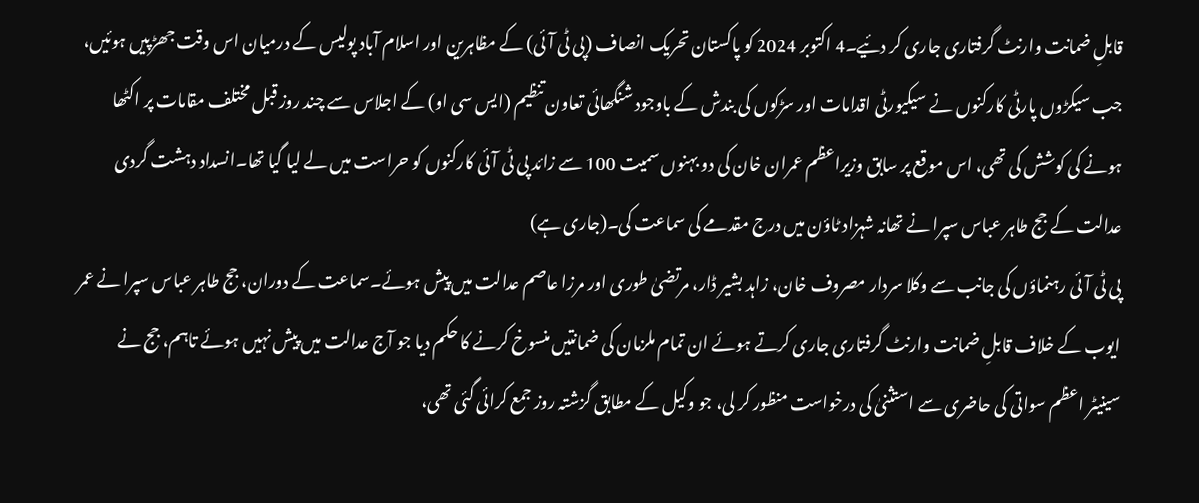قابلِ ضمانت وارنٹ گرفتاری جاری کر دئیے۔4 اکتوبر 2024 کو پاکستان تحریک انصاف (پی ٹی آئی) کے مظاہرین اور اسلام آباد پولیس کے درمیان اس وقت جھڑپیں ہوئیں، جب سیکڑوں پارٹی کارکنوں نے سیکیورٹی اقدامات اور سڑکوں کی بندش کے باوجود شنگھائی تعاون تنظیم (ایس سی او) کے اجلاس سے چند روز قبل مختلف مقامات پر اکٹھا ہونے کی کوشش کی تھی، اس موقع پر سابق وزیراعظم عمران خان کی دو بہنوں سمیت 100 سے زائد پی ٹی آئی کارکنوں کو حراست میں لے لیا گیا تھا۔انسداد دہشت گردی عدالت کے جج طاہر عباس سپرا نے تھانہ شہزاد ٹاؤن میں درج مقدمے کی سماعت کی۔(جاری ہے)
پی ٹی آئی رہنماؤں کی جانب سے وکلا سردار مصروف خان، زاہد بشیر ڈار، مرتضیٰ طوری اور مرزا عاصم عدالت میں پیش ہوئے۔سماعت کے دوران، جج طاہر عباس سپرا نے عمر ایوب کے خلاف قابلِ ضمانت وارنٹ گرفتاری جاری کرتے ہوئے ان تمام ملزمان کی ضمانتیں منسوخ کرنے کا حکم دیا جو آج عدالت میں پیش نہیں ہوئے تاہم، جج نے سینیٹر اعظم سواتی کی حاضری سے استثنیٰ کی درخواست منظور کر لی، جو وکیل کے مطابق گزشتہ روز جمع کرائی گئی تھی،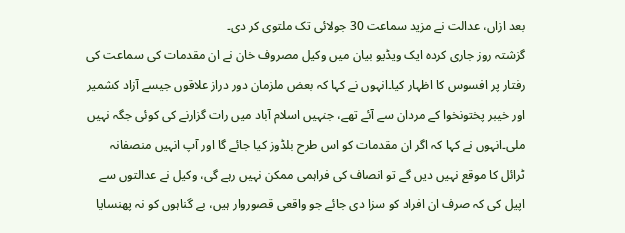بعد ازاں، عدالت نے مزید سماعت 30 جولائی تک ملتوی کر دی۔
گزشتہ روز جاری کردہ ایک ویڈیو بیان میں وکیل مصروف خان نے ان مقدمات کی سماعت کی رفتار پر افسوس کا اظہار کیا۔انہوں نے کہا کہ بعض ملزمان دور دراز علاقوں جیسے آزاد کشمیر اور خیبر پختونخوا کے مردان سے آئے تھے، جنہیں اسلام آباد میں رات گزارنے کی کوئی جگہ نہیں ملی۔انہوں نے کہا کہ اگر ان مقدمات کو اس طرح بلڈوز کیا جائے گا اور آپ انہیں منصفانہ ٹرائل کا موقع نہیں دیں گے تو انصاف کی فراہمی ممکن نہیں رہے گی، وکیل نے عدالتوں سے اپیل کی کہ صرف ان افراد کو سزا دی جائے جو واقعی قصوروار ہیں، بے گناہوں کو نہ پھنسایا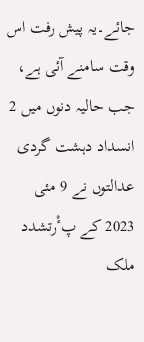جائے۔یہ پیش رفت اس وقت سامنے آئی ہے، جب حالیہ دنوں میں 2 انسداد دہشت گردی عدالتوں نے 9 مئی 2023 کے پٴْرتشدد ملک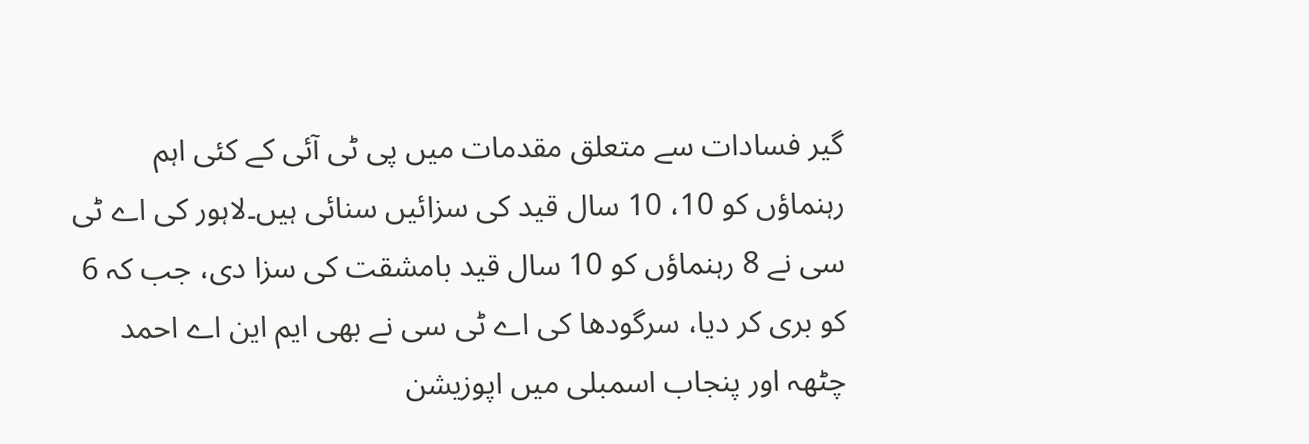گیر فسادات سے متعلق مقدمات میں پی ٹی آئی کے کئی اہم رہنماؤں کو 10، 10 سال قید کی سزائیں سنائی ہیں۔لاہور کی اے ٹی سی نے 8 رہنماؤں کو 10 سال قید بامشقت کی سزا دی، جب کہ 6 کو بری کر دیا، سرگودھا کی اے ٹی سی نے بھی ایم این اے احمد چٹھہ اور پنجاب اسمبلی میں اپوزیشن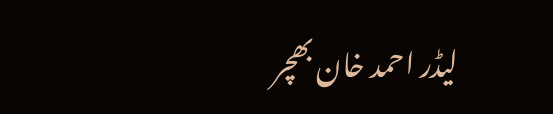لیڈر احمد خان بھچر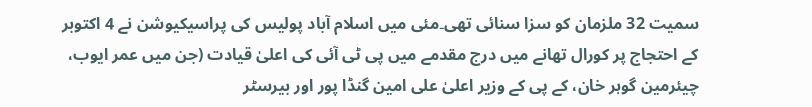سمیت 32 ملزمان کو سزا سنائی تھی۔مئی میں اسلام آباد پولیس کی پراسیکیوشن نے 4 اکتوبر کے احتجاج پر کورال تھانے میں درج مقدمے میں پی ٹی آئی کی اعلیٰ قیادت (جن میں عمر ایوب، چیئرمین گوہر خان، کے پی کے وزیر اعلیٰ علی امین گنڈا پور اور بیرسٹر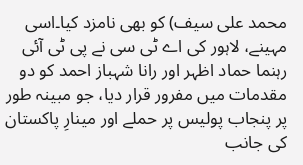محمد علی سیف) کو بھی نامزد کیا۔اسی مہینے، لاہور کی اے ٹی سی نے پی ٹی آئی رہنما حماد اظہر اور رانا شہباز احمد کو دو مقدمات میں مفرور قرار دیا، جو مبینہ طور پر پنجاب پولیس پر حملے اور مینارِ پاکستان کی جانب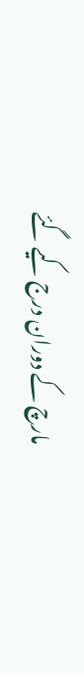مارچ کے دوران درج کیے گئے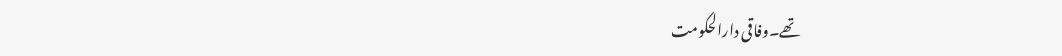تھے۔وفاقی دارالحکومت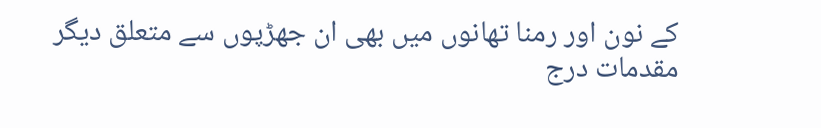کے نون اور رمنا تھانوں میں بھی ان جھڑپوں سے متعلق دیگر مقدمات درج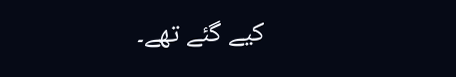کیے گئے تھے۔